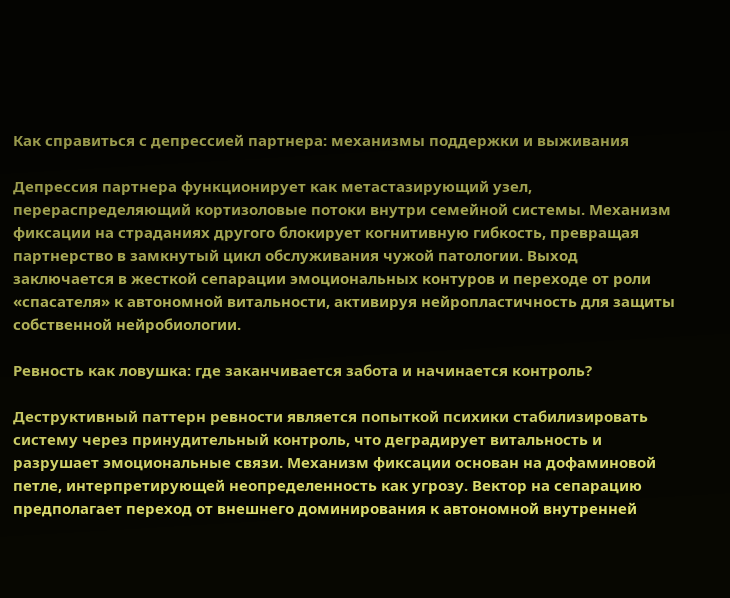Как справиться с депрессией партнера: механизмы поддержки и выживания

Депрессия партнера функционирует как метастазирующий узел, перераспределяющий кортизоловые потоки внутри семейной системы. Механизм фиксации на страданиях другого блокирует когнитивную гибкость, превращая партнерство в замкнутый цикл обслуживания чужой патологии. Выход заключается в жесткой сепарации эмоциональных контуров и переходе от роли «спасателя» к автономной витальности, активируя нейропластичность для защиты собственной нейробиологии.

Ревность как ловушка: где заканчивается забота и начинается контроль?

Деструктивный паттерн ревности является попыткой психики стабилизировать систему через принудительный контроль, что деградирует витальность и разрушает эмоциональные связи. Механизм фиксации основан на дофаминовой петле, интерпретирующей неопределенность как угрозу. Вектор на сепарацию предполагает переход от внешнего доминирования к автономной внутренней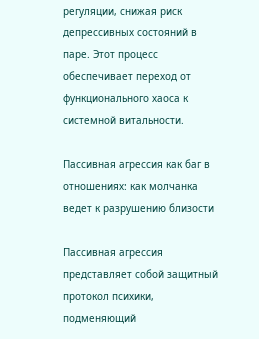регуляции, снижая риск депрессивных состояний в паре. Этот процесс обеспечивает переход от функционального хаоса к системной витальности.

Пассивная агрессия как баг в отношениях: как молчанка ведет к разрушению близости

Пассивная агрессия представляет собой защитный протокол психики, подменяющий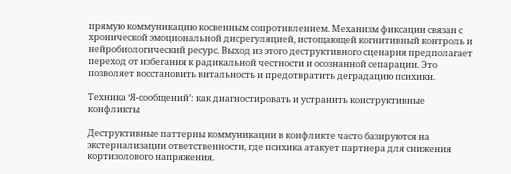прямую коммуникацию косвенным сопротивлением. Механизм фиксации связан с хронической эмоциональной дисрегуляцией, истощающей когнитивный контроль и нейробиологический ресурс. Выход из этого деструктивного сценария предполагает переход от избегания к радикальной честности и осознанной сепарации. Это позволяет восстановить витальность и предотвратить деградацию психики.

Техника ‘Я-сообщений’: как диагностировать и устранить конструктивные конфликты

Деструктивные паттерны коммуникации в конфликте часто базируются на экстернализации ответственности, где психика атакует партнера для снижения кортизолового напряжения.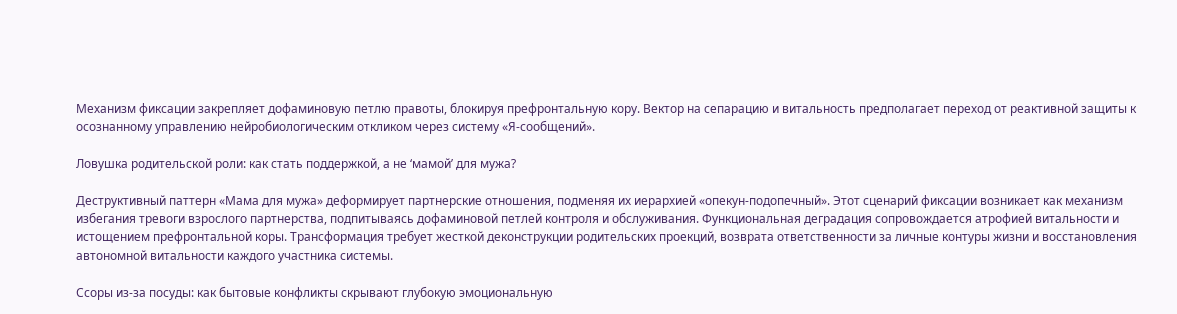Механизм фиксации закрепляет дофаминовую петлю правоты, блокируя префронтальную кору. Вектор на сепарацию и витальность предполагает переход от реактивной защиты к осознанному управлению нейробиологическим откликом через систему «Я-сообщений».

Ловушка родительской роли: как стать поддержкой, а не ‘мамой’ для мужа?

Деструктивный паттерн «Мама для мужа» деформирует партнерские отношения, подменяя их иерархией «опекун-подопечный». Этот сценарий фиксации возникает как механизм избегания тревоги взрослого партнерства, подпитываясь дофаминовой петлей контроля и обслуживания. Функциональная деградация сопровождается атрофией витальности и истощением префронтальной коры. Трансформация требует жесткой деконструкции родительских проекций, возврата ответственности за личные контуры жизни и восстановления автономной витальности каждого участника системы.

Ссоры из-за посуды: как бытовые конфликты скрывают глубокую эмоциональную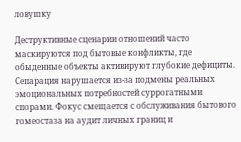ловушку

Деструктивные сценарии отношений часто маскируются под бытовые конфликты, где обыденные объекты активируют глубокие дефициты. Сепарация нарушается из-за подмены реальных эмоциональных потребностей суррогатными спорами. Фокус смещается с обслуживания бытового гомеостаза на аудит личных границ и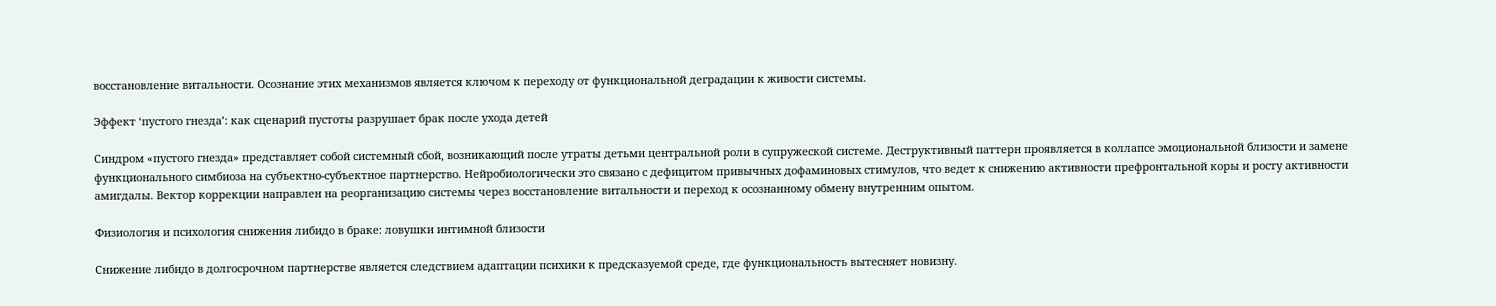восстановление витальности. Осознание этих механизмов является ключом к переходу от функциональной деградации к живости системы.

Эффект ‘пустого гнезда’: как сценарий пустоты разрушает брак после ухода детей

Синдром «пустого гнезда» представляет собой системный сбой, возникающий после утраты детьми центральной роли в супружеской системе. Деструктивный паттерн проявляется в коллапсе эмоциональной близости и замене функционального симбиоза на субъектно-субъектное партнерство. Нейробиологически это связано с дефицитом привычных дофаминовых стимулов, что ведет к снижению активности префронтальной коры и росту активности амигдалы. Вектор коррекции направлен на реорганизацию системы через восстановление витальности и переход к осознанному обмену внутренним опытом.

Физиология и психология снижения либидо в браке: ловушки интимной близости

Снижение либидо в долгосрочном партнерстве является следствием адаптации психики к предсказуемой среде, где функциональность вытесняет новизну.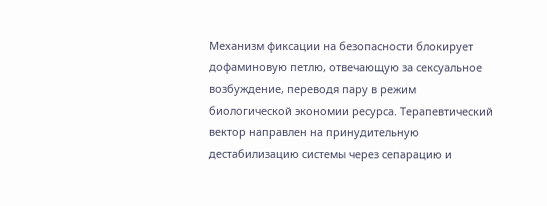Механизм фиксации на безопасности блокирует дофаминовую петлю, отвечающую за сексуальное возбуждение, переводя пару в режим биологической экономии ресурса. Терапевтический вектор направлен на принудительную дестабилизацию системы через сепарацию и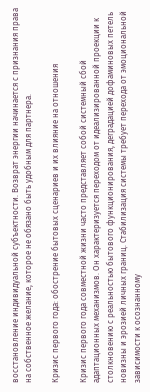восстановление индивидуальной субъектности. Возврат энергии начинается с признания права на собственное желание, которое не обязано быть удобным для партнера.

Кризис первого года: обострение бытовых сценариев и их влияние на отношения

Кризис первого года совместной жизни часто представляет собой системный сбой адаптационных механизмов. Он характеризуется переходом от идеализированной проекции к столкновению с реальностью бытового функционирования, деградацией дофаминовых петель новизны и эрозией личных границ. Стабилизация системы требует перехода от эмоциональной зависимости к осознанному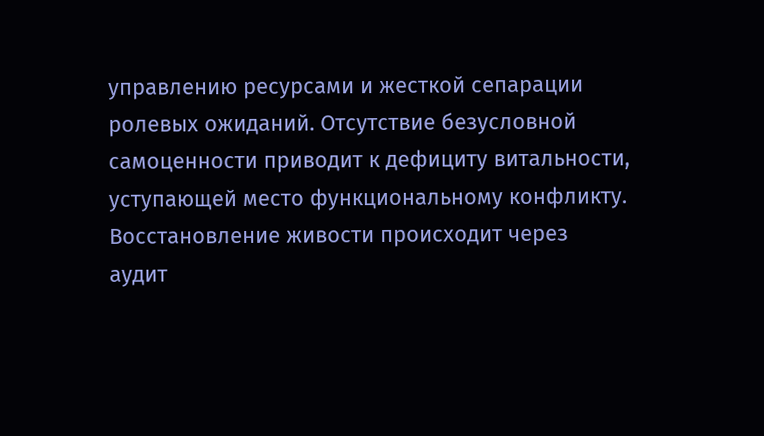управлению ресурсами и жесткой сепарации ролевых ожиданий. Отсутствие безусловной самоценности приводит к дефициту витальности, уступающей место функциональному конфликту. Восстановление живости происходит через аудит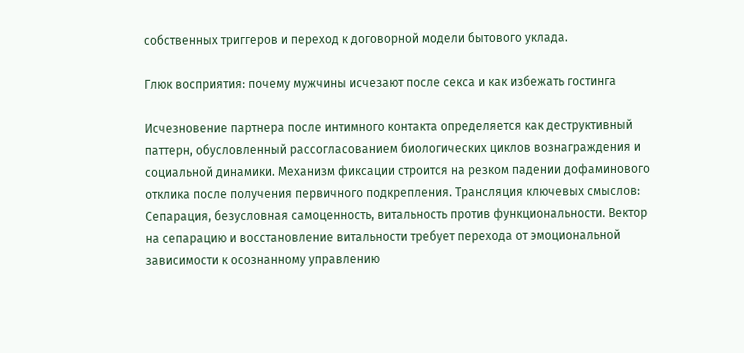собственных триггеров и переход к договорной модели бытового уклада.

Глюк восприятия: почему мужчины исчезают после секса и как избежать гостинга

Исчезновение партнера после интимного контакта определяется как деструктивный паттерн, обусловленный рассогласованием биологических циклов вознаграждения и социальной динамики. Механизм фиксации строится на резком падении дофаминового отклика после получения первичного подкрепления. Трансляция ключевых смыслов: Сепарация, безусловная самоценность, витальность против функциональности. Вектор на сепарацию и восстановление витальности требует перехода от эмоциональной зависимости к осознанному управлению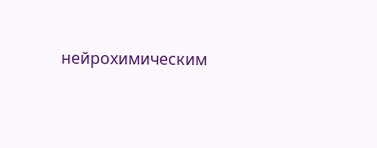нейрохимическим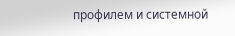профилем и системной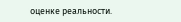оценке реальности.